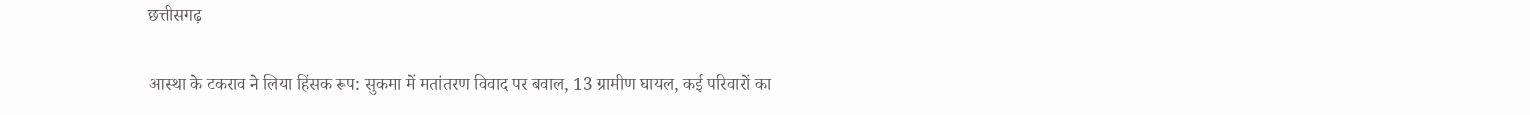छत्तीसगढ़

आस्था के टकराव ने लिया हिंसक रूप: सुकमा में मतांतरण विवाद पर बवाल, 13 ग्रामीण घायल, कई परिवारों का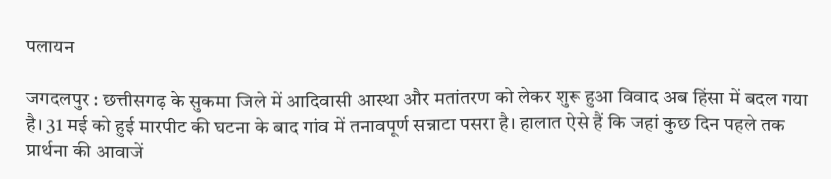पलायन

जगदलपुर : छत्तीसगढ़ के सुकमा जिले में आदिवासी आस्था और मतांतरण को लेकर शुरू हुआ विवाद अब हिंसा में बदल गया है। 31 मई को हुई मारपीट की घटना के बाद गांव में तनावपूर्ण सन्नाटा पसरा है। हालात ऐसे हैं कि जहां कुछ दिन पहले तक प्रार्थना की आवाजें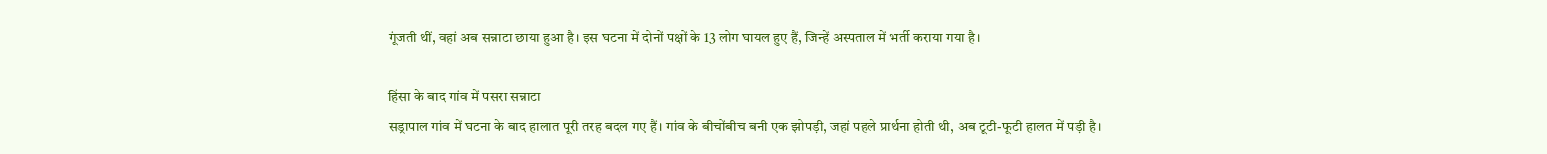गूंजती थीं, वहां अब सन्नाटा छाया हुआ है। इस घटना में दोनों पक्षों के 13 लोग घायल हुए हैं, जिन्हें अस्पताल में भर्ती कराया गया है।

हिंसा के बाद गांव में पसरा सन्नाटा
सड्रापाल गांव में घटना के बाद हालात पूरी तरह बदल गए हैं। गांव के बीचोंबीच बनी एक झोपड़ी, जहां पहले प्रार्थना होती थी, अब टूटी-फूटी हालत में पड़ी है।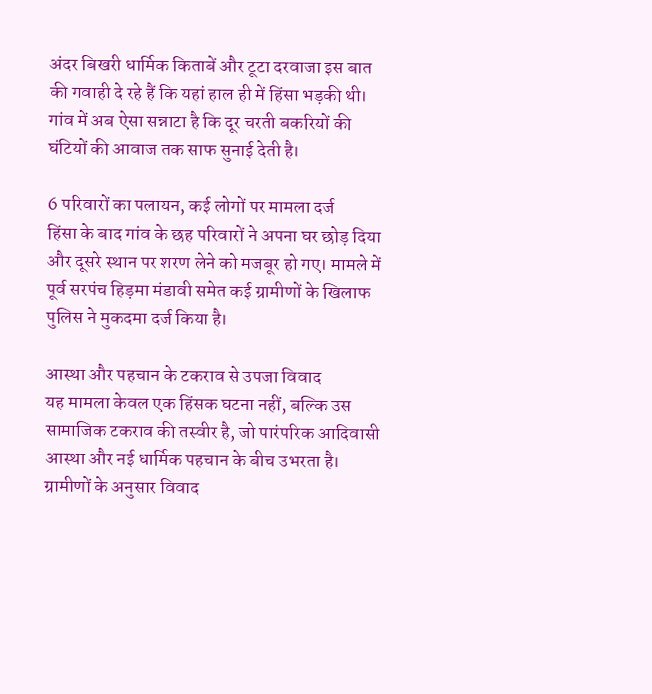अंदर बिखरी धार्मिक किताबें और टूटा दरवाजा इस बात की गवाही दे रहे हैं कि यहां हाल ही में हिंसा भड़की थी। गांव में अब ऐसा सन्नाटा है कि दूर चरती बकरियों की घंटियों की आवाज तक साफ सुनाई देती है।

6 परिवारों का पलायन, कई लोगों पर मामला दर्ज
हिंसा के बाद गांव के छह परिवारों ने अपना घर छोड़ दिया और दूसरे स्थान पर शरण लेने को मजबूर हो गए। मामले में पूर्व सरपंच हिड़मा मंडावी समेत कई ग्रामीणों के खिलाफ पुलिस ने मुकदमा दर्ज किया है।

आस्था और पहचान के टकराव से उपजा विवाद
यह मामला केवल एक हिंसक घटना नहीं, बल्कि उस सामाजिक टकराव की तस्वीर है, जो पारंपरिक आदिवासी आस्था और नई धार्मिक पहचान के बीच उभरता है। ग्रामीणों के अनुसार विवाद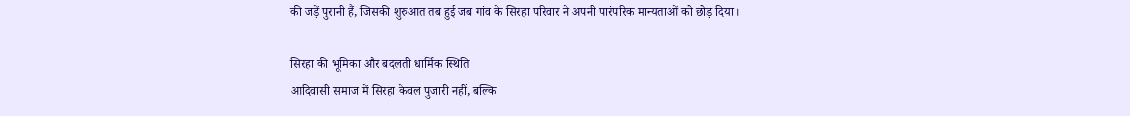की जड़ें पुरानी हैं, जिसकी शुरुआत तब हुई जब गांव के सिरहा परिवार ने अपनी पारंपरिक मान्यताओं को छोड़ दिया।

सिरहा की भूमिका और बदलती धार्मिक स्थिति
आदिवासी समाज में सिरहा केवल पुजारी नहीं, बल्कि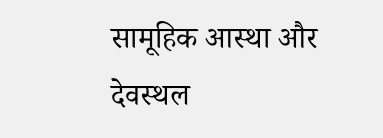सामूहिक आस्था और देवस्थल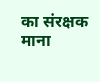का संरक्षक माना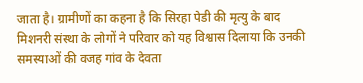जाता है। ग्रामीणों का कहना है कि सिरहा पेडी की मृत्यु के बाद मिशनरी संस्था के लोगों ने परिवार को यह विश्वास दिलाया कि उनकी समस्याओं की वजह गांव के देवता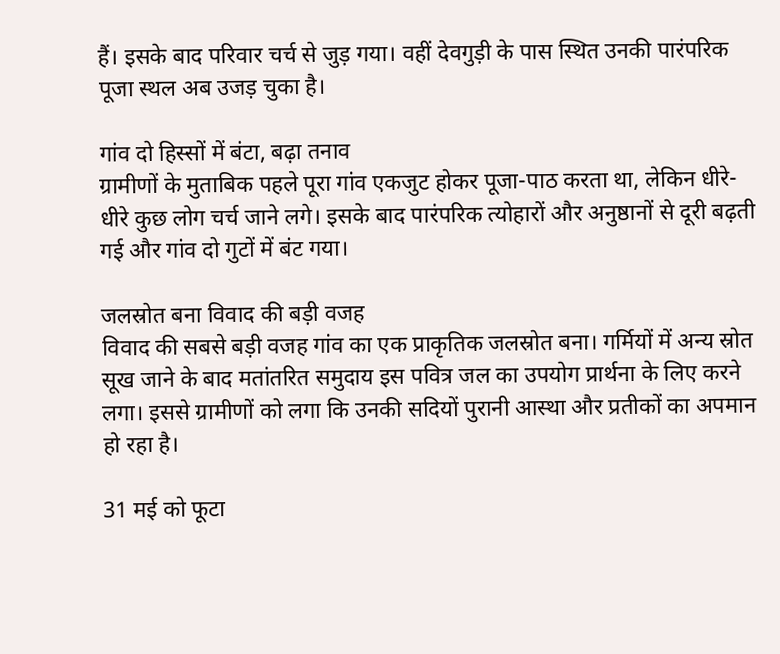हैं। इसके बाद परिवार चर्च से जुड़ गया। वहीं देवगुड़ी के पास स्थित उनकी पारंपरिक पूजा स्थल अब उजड़ चुका है।

गांव दो हिस्सों में बंटा, बढ़ा तनाव
ग्रामीणों के मुताबिक पहले पूरा गांव एकजुट होकर पूजा-पाठ करता था, लेकिन धीरे-धीरे कुछ लोग चर्च जाने लगे। इसके बाद पारंपरिक त्योहारों और अनुष्ठानों से दूरी बढ़ती गई और गांव दो गुटों में बंट गया।

जलस्रोत बना विवाद की बड़ी वजह
विवाद की सबसे बड़ी वजह गांव का एक प्राकृतिक जलस्रोत बना। गर्मियों में अन्य स्रोत सूख जाने के बाद मतांतरित समुदाय इस पवित्र जल का उपयोग प्रार्थना के लिए करने लगा। इससे ग्रामीणों को लगा कि उनकी सदियों पुरानी आस्था और प्रतीकों का अपमान हो रहा है।

31 मई को फूटा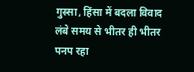गुस्सा, हिंसा में बदला विवाद
लंबे समय से भीतर ही भीतर पनप रहा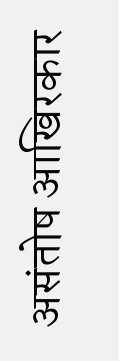असंतोष आखिरकार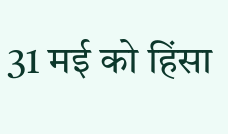31 मई को हिंसा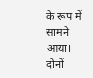के रूप में सामने आया। दोनों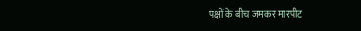पक्षों के बीच जमकर मारपीट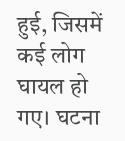हुई, जिसमें कई लोग घायल हो गए। घटना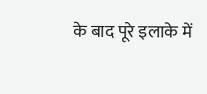के बाद पूरे इलाके में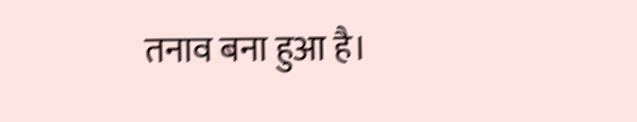तनाव बना हुआ है।